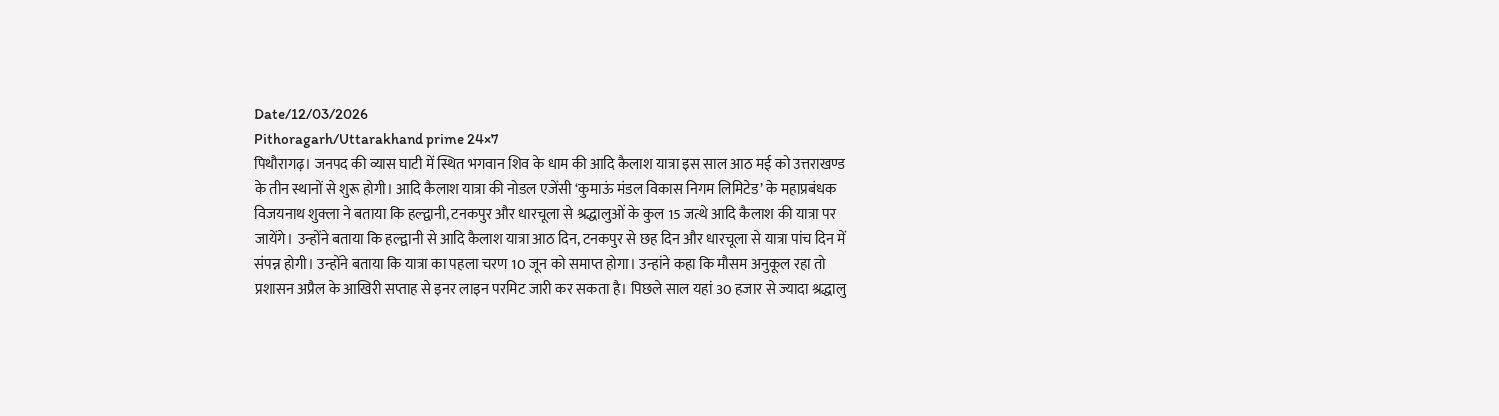Date/12/03/2026
Pithoragarh/Uttarakhand prime 24×7
पिथौरागढ़। जनपद की व्यास घाटी में स्थित भगवान शिव के धाम की आदि कैलाश यात्रा इस साल आठ मई को उत्तराखण्ड के तीन स्थानों से शुरू होगी। आदि कैलाश यात्रा की नोडल एजेंसी ‘कुमाऊं मंडल विकास निगम लिमिटेड’ के महाप्रबंधक विजयनाथ शुक्ला ने बताया कि हल्द्वानी, टनकपुर और धारचूला से श्रद्धालुओं के कुल 15 जत्थे आदि कैलाश की यात्रा पर जायेंगे। उन्होंने बताया कि हल्द्वानी से आदि कैलाश यात्रा आठ दिन, टनकपुर से छह दिन और धारचूला से यात्रा पांच दिन में संपन्न होगी। उन्होंने बताया कि यात्रा का पहला चरण 10 जून को समाप्त होगा। उन्हांने कहा कि मौसम अनुकूल रहा तो प्रशासन अप्रैल के आखिरी सप्ताह से इनर लाइन परमिट जारी कर सकता है। पिछले साल यहां 30 हजार से ज्यादा श्रद्धालु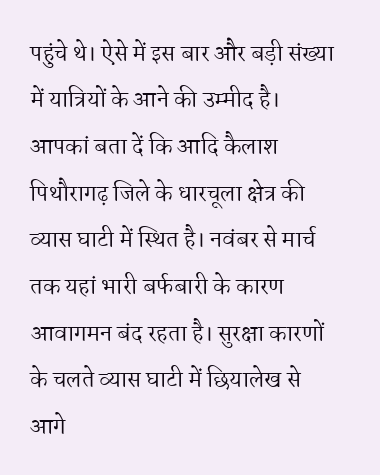पहुंचे थे। ऐसे में इस बार और बड़ी संख्या में यात्रियों के आने की उम्मीद है।
आपकां बता दें कि आदि कैलाश पिथौरागढ़ जिले के धारचूला क्षेत्र की व्यास घाटी में स्थित है। नवंबर से मार्च तक यहां भारी बर्फबारी के कारण आवागमन बंद रहता है। सुरक्षा कारणों के चलते व्यास घाटी में छियालेख से आगे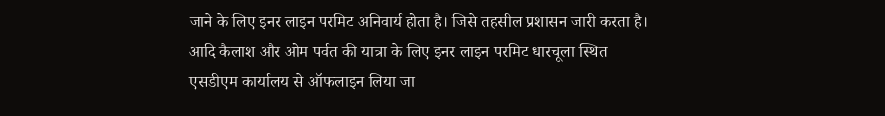जाने के लिए इनर लाइन परमिट अनिवार्य होता है। जिसे तहसील प्रशासन जारी करता है। आदि कैलाश और ओम पर्वत की यात्रा के लिए इनर लाइन परमिट धारचूला स्थित एसडीएम कार्यालय से ऑफलाइन लिया जा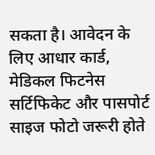सकता है। आवेदन के लिए आधार कार्ड, मेडिकल फिटनेस सर्टिफिकेट और पासपोर्ट साइज फोटो जरूरी होते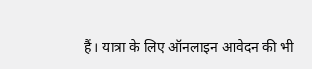हैं। यात्रा के लिए ऑनलाइन आवेदन की भी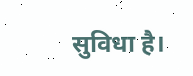सुविधा है।